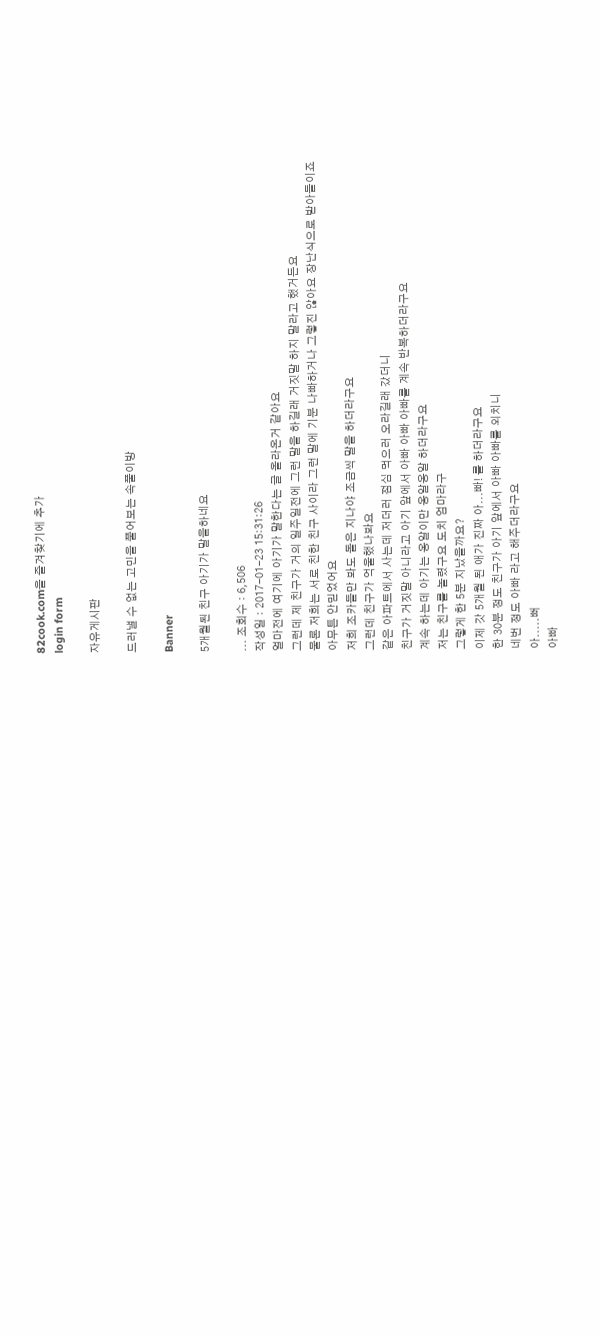82cook.com을 즐겨찾기에 추가
login form

자유게시판

드러낼 수 없는 고민을 풀어보는 속풀이방

Banner

5개월된 친구 아기가 말을하네요

... 조회수 : 6,506
작성일 : 2017-01-23 15:31:26
얼마전에 여기에 아기가 말한다는 글 올라온거 같아요
그런데 제 친구가 거의 일주일전에 그런 말을 하길래 거짓말 하지 말라고 했거든요
물론 저희는 서로 친한 친구 사이라 그런 말에 기분 나빠하거나 그렇진 않아요 장난식으로 받아들이죠
아무튼 안믿었어요
저희 조카들만 봐도 돌은 지나야 조금씩 말을 하더라구요
그런데 친구가 억울했나봐요
같은 아파트에서 사는데 저더러 점심 먹으러 오라길래 갔더니
친구가 거짓말 아니라고 아기 앞에서 아빠 아빠 아빠를 계속 반복하더라구요
계속 하는데 아기는 옹알이만 옹알옹알 하더라구요
저는 친구를 놀렸구요 도치 엄마라구
그렇게 한 5분 지났을까요?
이제 갓 5개월 된 애가 진짜 아...빠! 를 하더라구요
한 30분 정도 친구가 아기 앞에서 아빠 아빠를 외치니
네번 정도 아빠 라고 해주더라구요
아.....뻐
아빠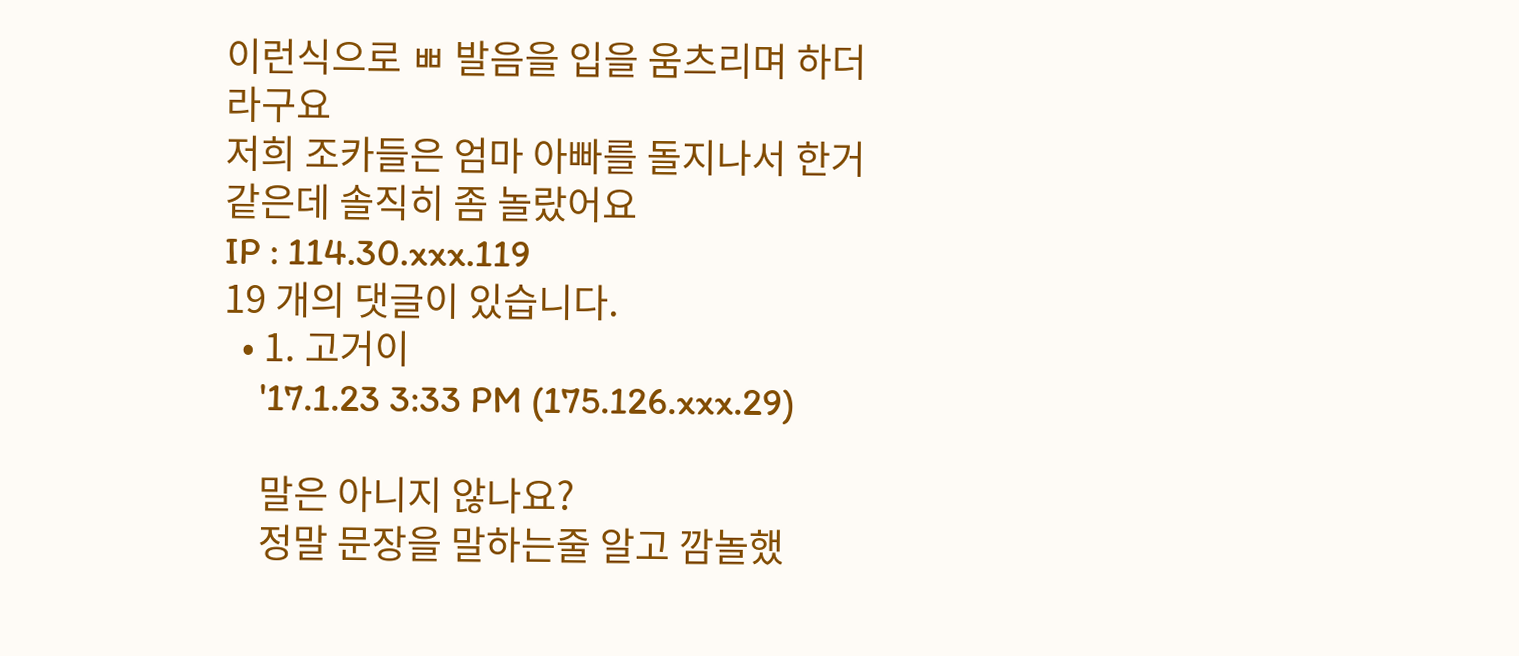이런식으로 ㅃ 발음을 입을 움츠리며 하더라구요
저희 조카들은 엄마 아빠를 돌지나서 한거 같은데 솔직히 좀 놀랐어요
IP : 114.30.xxx.119
19 개의 댓글이 있습니다.
  • 1. 고거이
    '17.1.23 3:33 PM (175.126.xxx.29)

    말은 아니지 않나요?
    정말 문장을 말하는줄 알고 깜놀했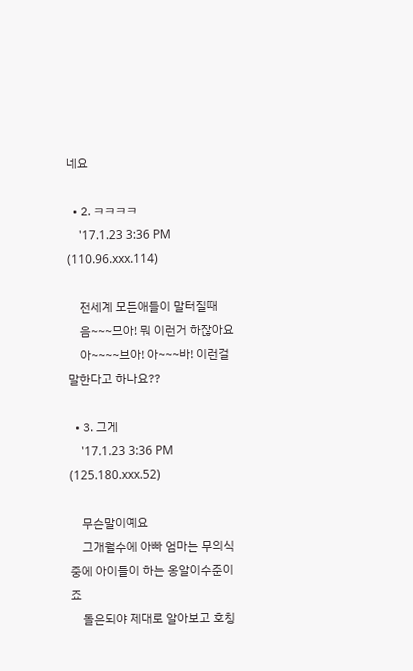네요

  • 2. ㅋㅋㅋㅋ
    '17.1.23 3:36 PM (110.96.xxx.114)

    전세계 모든애들이 말터질때
    음~~~므아! 뭐 이런거 하잖아요
    아~~~~브아! 아~~~바! 이런걸 말한다고 하나요??

  • 3. 그게
    '17.1.23 3:36 PM (125.180.xxx.52)

    무슨말이예요
    그개월수에 아빠 엄마는 무의식중에 아이들이 하는 옹알이수준이죠
    돌은되야 제대로 알아보고 호칭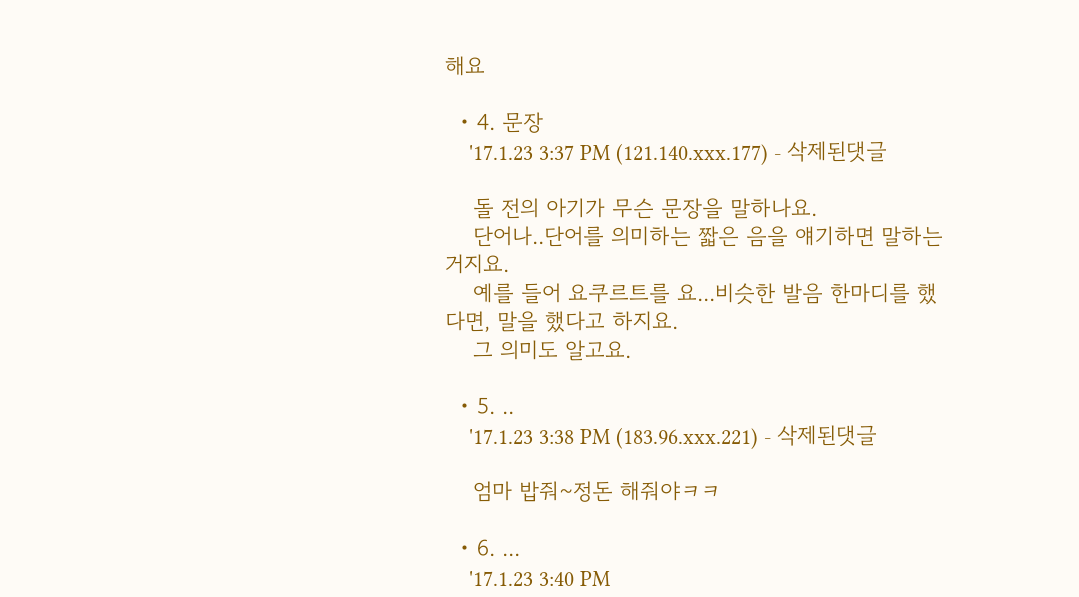해요

  • 4. 문장
    '17.1.23 3:37 PM (121.140.xxx.177) - 삭제된댓글

    돌 전의 아기가 무슨 문장을 말하나요.
    단어나..단어를 의미하는 짧은 음을 얘기하면 말하는 거지요.
    예를 들어 요쿠르트를 요...비슷한 발음 한마디를 했다면, 말을 했다고 하지요.
    그 의미도 알고요.

  • 5. ..
    '17.1.23 3:38 PM (183.96.xxx.221) - 삭제된댓글

    엄마 밥줘~정돈 해줘야ㅋㅋ

  • 6. ...
    '17.1.23 3:40 PM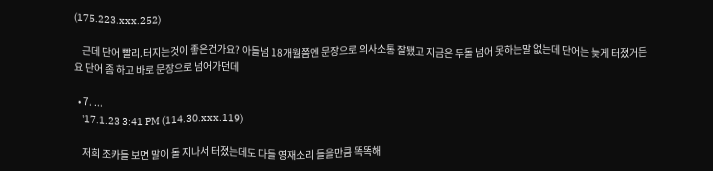(175.223.xxx.252)

    근데 단어 빨리.터지는것이 좋은건가요? 아들넘 18개월쯤엔 문장으로 의사소통 잘됐고 지금은 두돌 넘어 못하는말 없는데 단어는 늦게 터졌거든요 단어 좀 하고 바로 문장으로 넘어가던데

  • 7. ...
    '17.1.23 3:41 PM (114.30.xxx.119)

    저희 조카들 보면 말이 돌 지나서 터졌는데도 다들 영재소리 들을만큼 똑똑해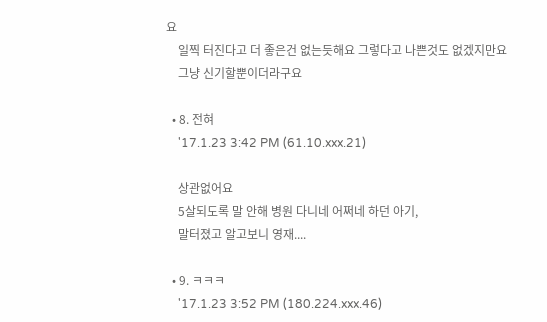요
    일찍 터진다고 더 좋은건 없는듯해요 그렇다고 나쁜것도 없겠지만요
    그냥 신기할뿐이더라구요

  • 8. 전혀
    '17.1.23 3:42 PM (61.10.xxx.21)

    상관없어요
    5살되도록 말 안해 병원 다니네 어쩌네 하던 아기,
    말터졌고 알고보니 영재....

  • 9. ㅋㅋㅋ
    '17.1.23 3:52 PM (180.224.xxx.46)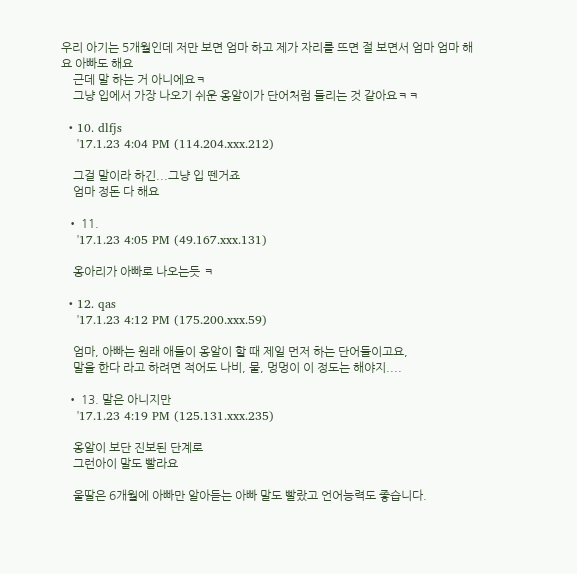우리 아기는 5개월인데 저만 보면 엄마 하고 제가 자리를 뜨면 절 보면서 엄마 엄마 해요 아빠도 해요
    근데 말 하는 거 아니에요ㅋ
    그냥 입에서 가장 나오기 쉬운 옹알이가 단어처럼 들리는 것 같아요ㅋㅋ

  • 10. dlfjs
    '17.1.23 4:04 PM (114.204.xxx.212)

    그걸 말이라 하긴...그냥 입 뗀거죠
    엄마 정돈 다 해요

  • 11.
    '17.1.23 4:05 PM (49.167.xxx.131)

    옹아리가 아빠로 나오는듯 ㅋ

  • 12. qas
    '17.1.23 4:12 PM (175.200.xxx.59)

    엄마, 아빠는 원래 애들이 옹알이 할 때 제일 먼저 하는 단어들이고요,
    말을 한다 라고 하려면 적어도 나비, 물, 멍멍이 이 정도는 해야지....

  • 13. 말은 아니지만
    '17.1.23 4:19 PM (125.131.xxx.235)

    옹알이 보단 진보된 단계로
    그런아이 말도 빨라요

    울딸은 6개월에 아빠만 알아듣는 아빠 말도 빨랐고 언어능력도 좋습니다.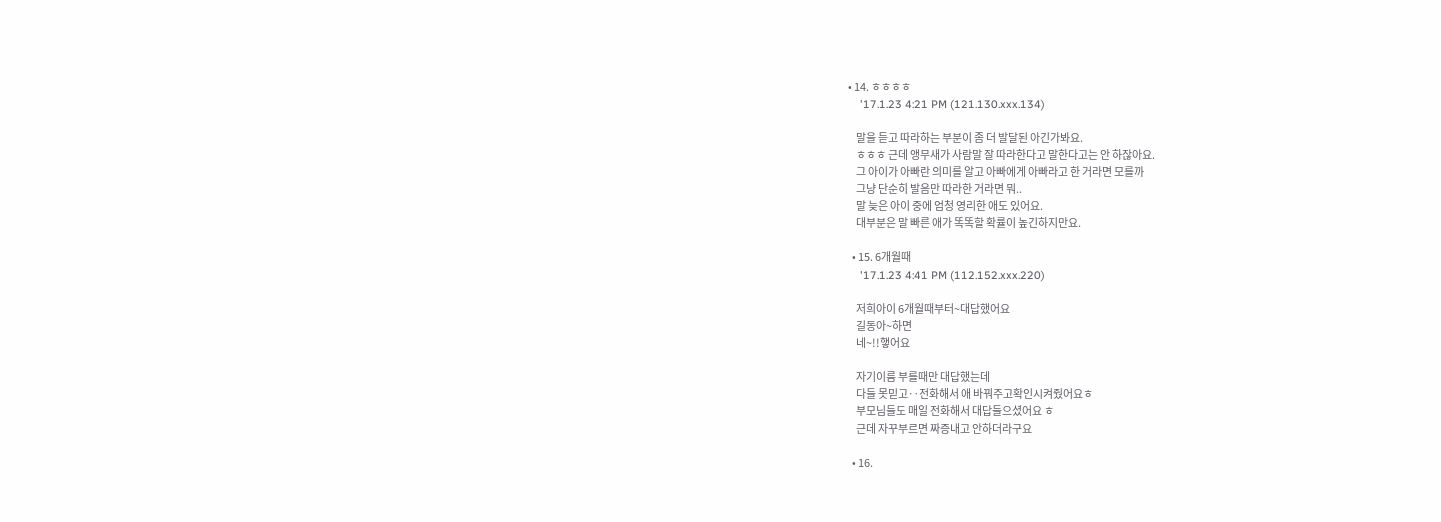• 14. ㅎㅎㅎㅎ
    '17.1.23 4:21 PM (121.130.xxx.134)

    말을 듣고 따라하는 부분이 좀 더 발달된 아긴가봐요.
    ㅎㅎㅎ 근데 앵무새가 사람말 잘 따라한다고 말한다고는 안 하잖아요.
    그 아이가 아빠란 의미를 알고 아빠에게 아빠라고 한 거라면 모를까
    그냥 단순히 발음만 따라한 거라면 뭐..
    말 늦은 아이 중에 엄청 영리한 애도 있어요.
    대부분은 말 빠른 애가 똑똑할 확률이 높긴하지만요.

  • 15. 6개월때
    '17.1.23 4:41 PM (112.152.xxx.220)

    저희아이 6개월때부터~대답했어요
    길동아~하면
    네~!!햏어요

    자기이름 부를때만 대답했는데
    다들 못믿고‥전화해서 애 바꿔주고확인시켜줬어요ㅎ
    부모님들도 매일 전화해서 대답들으셨어요 ㅎ
    근데 자꾸부르면 짜증내고 안하더라구요

  • 16.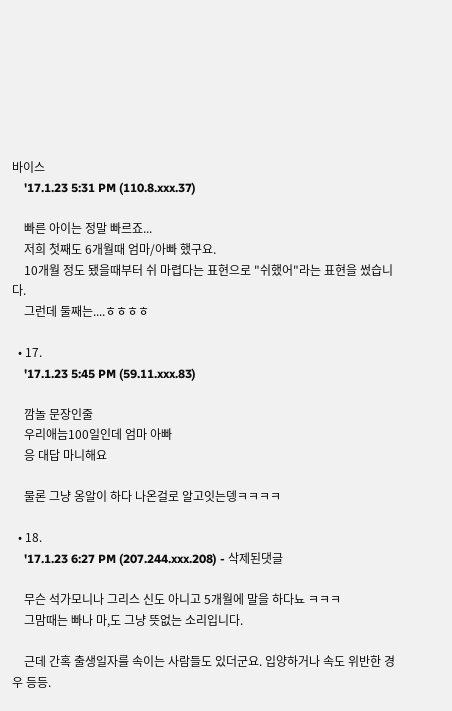바이스
    '17.1.23 5:31 PM (110.8.xxx.37)

    빠른 아이는 정말 빠르죠...
    저희 첫째도 6개월때 엄마/아빠 했구요.
    10개월 정도 됐을때부터 쉬 마렵다는 표현으로 "쉬했어"라는 표현을 썼습니다.
    그런데 둘째는....ㅎㅎㅎㅎ

  • 17.
    '17.1.23 5:45 PM (59.11.xxx.83)

    깜놀 문장인줄
    우리애늠100일인데 엄마 아빠
    응 대답 마니해요

    물론 그냥 옹알이 하다 나온걸로 알고잇는뎅ㅋㅋㅋㅋ

  • 18.
    '17.1.23 6:27 PM (207.244.xxx.208) - 삭제된댓글

    무슨 석가모니나 그리스 신도 아니고 5개월에 말을 하다뇨 ㅋㅋㅋ
    그맘때는 빠나 마,도 그냥 뜻없는 소리입니다.

    근데 간혹 출생일자를 속이는 사람들도 있더군요. 입양하거나 속도 위반한 경우 등등.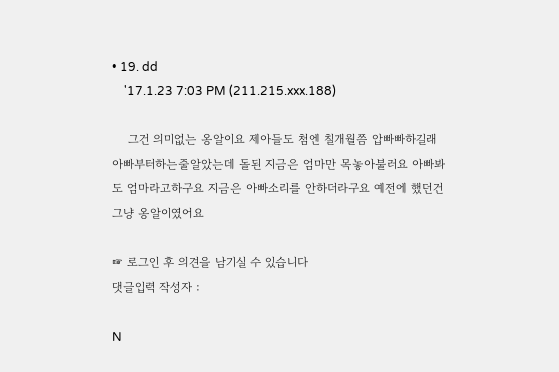• 19. dd
    '17.1.23 7:03 PM (211.215.xxx.188)

    그건 의미없는 옹알이요 제아들도 첨엔 칠개월쯤 압빠빠하길래 아빠부터하는줄알았는데 돌된 지금은 엄마만 목놓아불러요 아빠봐도 엄마라고하구요 지금은 아빠소리를 안하더라구요 예전에 했던건 그냥 옹알이였어요

☞ 로그인 후 의견을 남기실 수 있습니다
댓글입력 작성자 :

N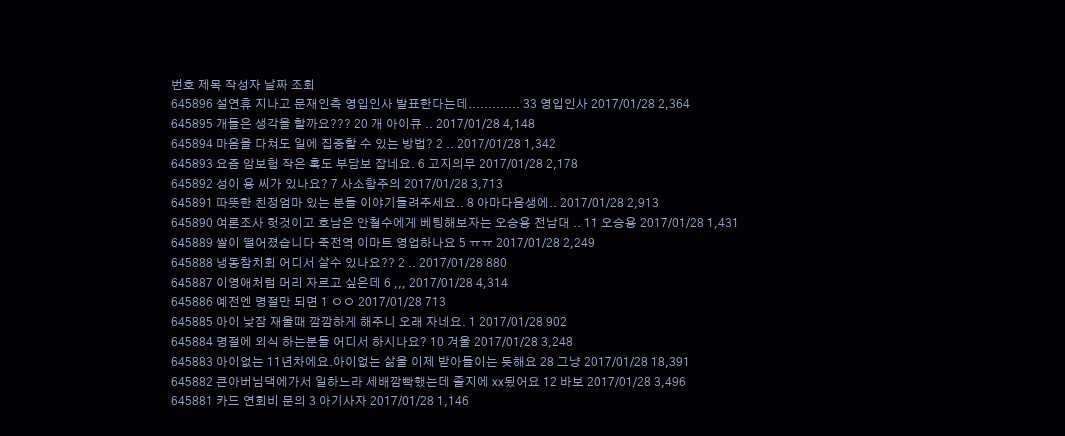번호 제목 작성자 날짜 조회
645896 설연휴 지나고 문재인측 영입인사 발표한다는데............. 33 영입인사 2017/01/28 2,364
645895 개들은 생각을 할까요??? 20 개 아이큐 .. 2017/01/28 4,148
645894 마음을 다쳐도 일에 집중할 수 있는 방법? 2 .. 2017/01/28 1,342
645893 요즘 암보험 작은 혹도 부담보 잡네요. 6 고지의무 2017/01/28 2,178
645892 성이 용 씨가 있나요? 7 사소함주의 2017/01/28 3,713
645891 따뜻한 친정엄마 있는 분들 이야기들려주세요.. 8 아마다음생에.. 2017/01/28 2,913
645890 여론조사 헛것이고 호남은 안철수에게 베팅해보자는 오승용 전남대 .. 11 오승용 2017/01/28 1,431
645889 쌀이 떨어졌습니다 죽전역 이마트 영업하나요 5 ㅠㅠ 2017/01/28 2,249
645888 냉동참치회 어디서 살수 있나요?? 2 .. 2017/01/28 880
645887 이영애처럼 머리 자르고 싶은데 6 ,,, 2017/01/28 4,314
645886 예전엔 명절만 되면 1 ㅇㅇ 2017/01/28 713
645885 아이 낮잠 재울때 깜깜하게 해주니 오래 자네요. 1 2017/01/28 902
645884 명절에 외식 하는분들 어디서 하시나요? 10 겨울 2017/01/28 3,248
645883 아이없는 11년차에요.아이없는 삶을 이제 받아들이는 듯해요 28 그냥 2017/01/28 18,391
645882 큰아버님댁에가서 일하느라 세배깜빡했는데 졸지에 xx됬어요 12 바보 2017/01/28 3,496
645881 카드 연회비 문의 3 아기사자 2017/01/28 1,146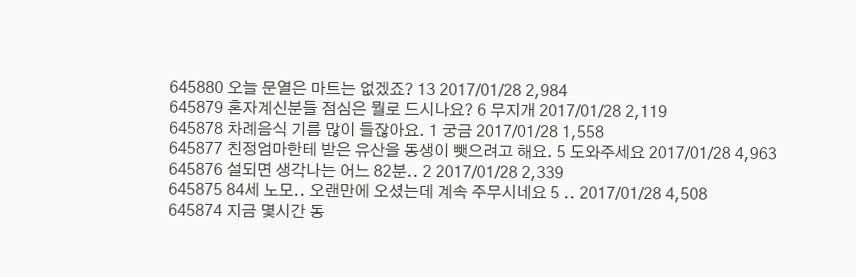645880 오늘 문열은 마트는 없겠죠? 13 2017/01/28 2,984
645879 혼자계신분들 점심은 뭘로 드시나요? 6 무지개 2017/01/28 2,119
645878 차례음식 기름 많이 들잖아요. 1 궁금 2017/01/28 1,558
645877 친정엄마한테 받은 유산을 동생이 뺏으려고 해요. 5 도와주세요 2017/01/28 4,963
645876 설되면 생각나는 어느 82분.. 2 2017/01/28 2,339
645875 84세 노모.. 오랜만에 오셨는데 계속 주무시네요 5 .. 2017/01/28 4,508
645874 지금 몇시간 동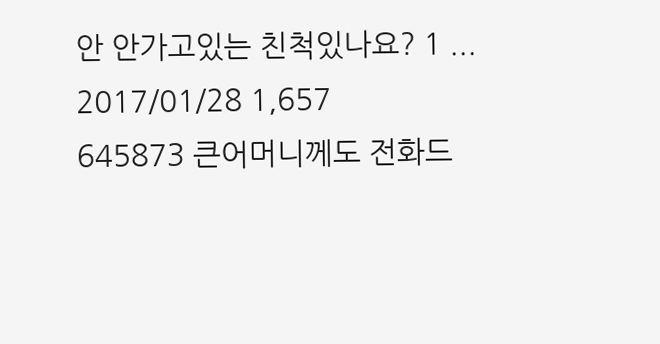안 안가고있는 친척있나요? 1 ... 2017/01/28 1,657
645873 큰어머니께도 전화드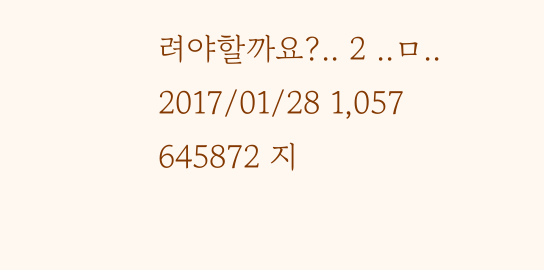려야할까요?.. 2 ..ㅁ.. 2017/01/28 1,057
645872 지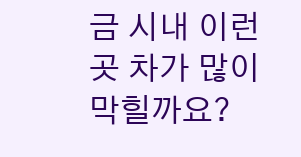금 시내 이런곳 차가 많이 막힐까요?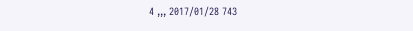4 ,,, 2017/01/28 743